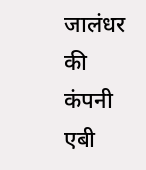जालंधर की कंपनी एबी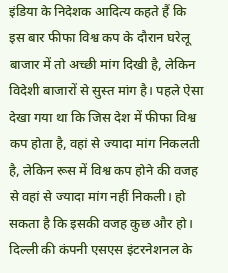इंडिया के निदेशक आदित्य कहते हैं कि इस बार फीफा विश्व कप के दौरान घरेलू बाजार में तो अच्छी मांग दिखी है, लेकिन विदेशी बाजारों से सुस्त मांग है। पहले ऐसा देखा गया था कि जिस देश में फीफा विश्व कप होता है, वहां से ज्यादा मांग निकलती है, लेकिन रूस में विश्व कप होने की वजह से वहां से ज्यादा मांग नहीं निकली। हो सकता है कि इसकी वजह कुछ और हो।
दिल्ली की कंपनी एसएस इंटरनेशनल के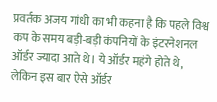प्रवर्तक अजय गांधी का भी कहना है कि पहले विश्व कप के समय बड़ी-बड़ी कंपनियों के इंटरनेशनल ऑर्डर ज्यादा आते थे। ये ऑर्डर महंगे होते थे, लेकिन इस बार ऐसे ऑर्डर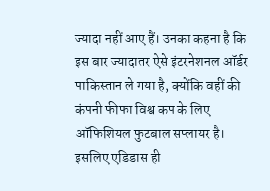ज्यादा नहीं आए हैं। उनका कहना है कि इस बार ज्यादातर ऐसे इंटरनेशनल ऑर्डर पाकिस्तान ले गया है, क्योंकि वहीं की कंपनी फीफा विश्व कप के लिए ऑफिशियल फुटबाल सप्लायर है। इसलिए एडिडास ही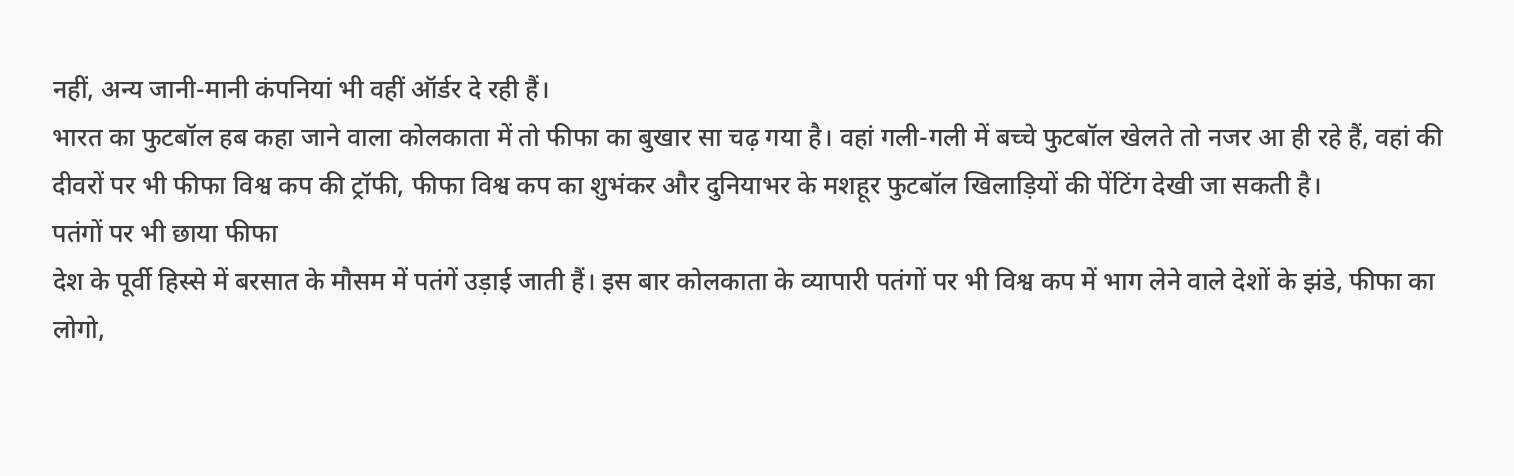नहीं, अन्य जानी-मानी कंपनियां भी वहीं ऑर्डर दे रही हैं।
भारत का फुटबॉल हब कहा जाने वाला कोलकाता में तो फीफा का बुखार सा चढ़ गया है। वहां गली-गली में बच्चे फुटबॉल खेलते तो नजर आ ही रहे हैं, वहां की दीवरों पर भी फीफा विश्व कप की ट्रॉफी, फीफा विश्व कप का शुभंकर और दुनियाभर के मशहूर फुटबॉल खिलाड़ियों की पेंटिंग देखी जा सकती है।
पतंगों पर भी छाया फीफा
देश के पूर्वी हिस्से में बरसात के मौसम में पतंगें उड़ाई जाती हैं। इस बार कोलकाता के व्यापारी पतंगों पर भी विश्व कप में भाग लेने वाले देशों के झंडे, फीफा का लोगो,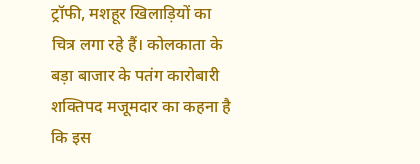ट्रॉफी, मशहूर खिलाड़ियों का चित्र लगा रहे हैं। कोलकाता के बड़ा बाजार के पतंग कारोबारी शक्तिपद मजूमदार का कहना है कि इस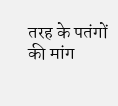तरह के पतंगों की मांग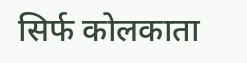सिर्फ कोलकाता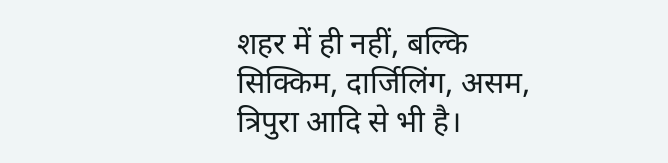शहर में ही नहीं, बल्कि सिक्किम, दार्जिलिंग, असम, त्रिपुरा आदि से भी है।